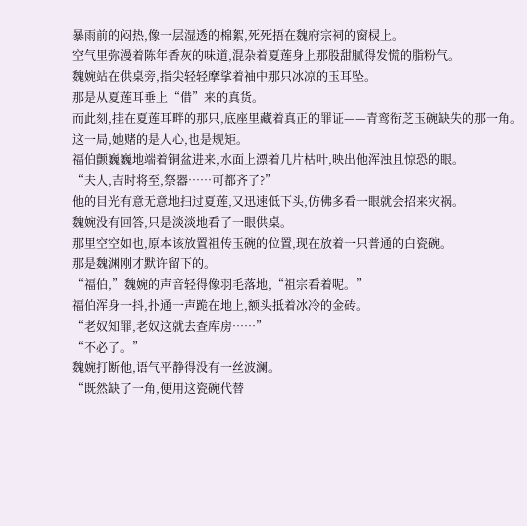暴雨前的闷热,像一层湿透的棉絮,死死捂在魏府宗祠的窗棂上。
空气里弥漫着陈年香灰的味道,混杂着夏莲身上那股甜腻得发慌的脂粉气。
魏婉站在供桌旁,指尖轻轻摩挲着袖中那只冰凉的玉耳坠。
那是从夏莲耳垂上“借”来的真货。
而此刻,挂在夏莲耳畔的那只,底座里藏着真正的罪证——青鸾衔芝玉碗缺失的那一角。
这一局,她赌的是人心,也是规矩。
福伯颤巍巍地端着铜盆进来,水面上漂着几片枯叶,映出他浑浊且惊恐的眼。
“夫人,吉时将至,祭器……可都齐了?”
他的目光有意无意地扫过夏莲,又迅速低下头,仿佛多看一眼就会招来灾祸。
魏婉没有回答,只是淡淡地看了一眼供桌。
那里空空如也,原本该放置祖传玉碗的位置,现在放着一只普通的白瓷碗。
那是魏渊刚才默许留下的。
“福伯,”魏婉的声音轻得像羽毛落地,“祖宗看着呢。”
福伯浑身一抖,扑通一声跪在地上,额头抵着冰冷的金砖。
“老奴知罪,老奴这就去查库房……”
“不必了。”
魏婉打断他,语气平静得没有一丝波澜。
“既然缺了一角,便用这瓷碗代替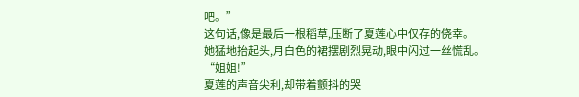吧。”
这句话,像是最后一根稻草,压断了夏莲心中仅存的侥幸。
她猛地抬起头,月白色的裙摆剧烈晃动,眼中闪过一丝慌乱。
“姐姐!”
夏莲的声音尖利,却带着颤抖的哭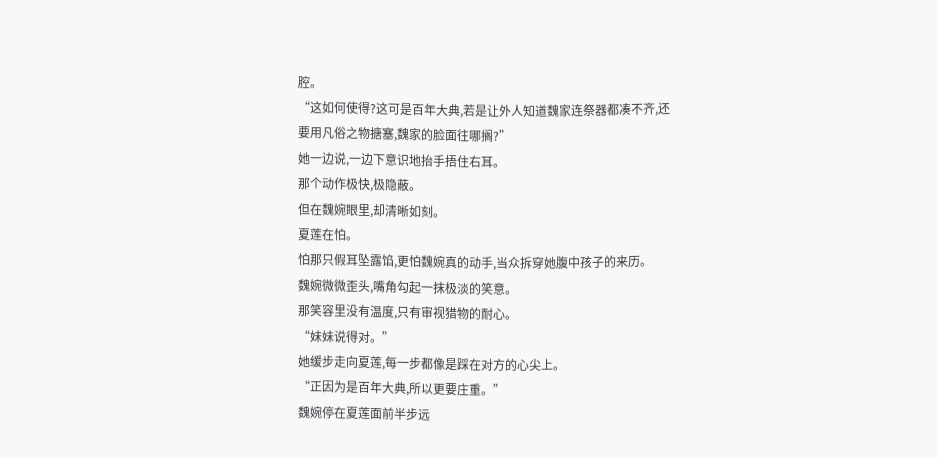腔。
“这如何使得?这可是百年大典,若是让外人知道魏家连祭器都凑不齐,还要用凡俗之物搪塞,魏家的脸面往哪搁?”
她一边说,一边下意识地抬手捂住右耳。
那个动作极快,极隐蔽。
但在魏婉眼里,却清晰如刻。
夏莲在怕。
怕那只假耳坠露馅,更怕魏婉真的动手,当众拆穿她腹中孩子的来历。
魏婉微微歪头,嘴角勾起一抹极淡的笑意。
那笑容里没有温度,只有审视猎物的耐心。
“妹妹说得对。”
她缓步走向夏莲,每一步都像是踩在对方的心尖上。
“正因为是百年大典,所以更要庄重。”
魏婉停在夏莲面前半步远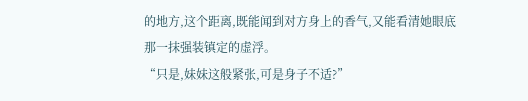的地方,这个距离,既能闻到对方身上的香气,又能看清她眼底那一抹强装镇定的虚浮。
“只是,妹妹这般紧张,可是身子不适?”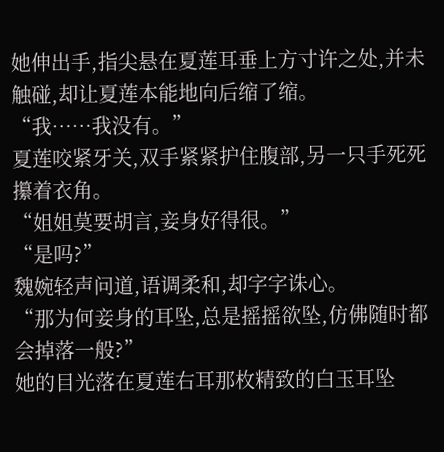她伸出手,指尖悬在夏莲耳垂上方寸许之处,并未触碰,却让夏莲本能地向后缩了缩。
“我……我没有。”
夏莲咬紧牙关,双手紧紧护住腹部,另一只手死死攥着衣角。
“姐姐莫要胡言,妾身好得很。”
“是吗?”
魏婉轻声问道,语调柔和,却字字诛心。
“那为何妾身的耳坠,总是摇摇欲坠,仿佛随时都会掉落一般?”
她的目光落在夏莲右耳那枚精致的白玉耳坠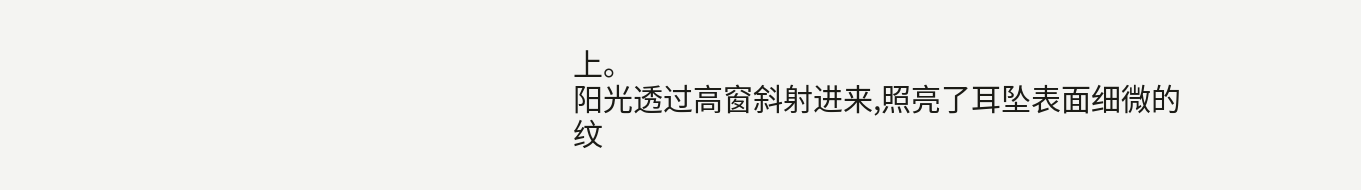上。
阳光透过高窗斜射进来,照亮了耳坠表面细微的纹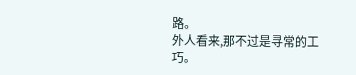路。
外人看来,那不过是寻常的工巧。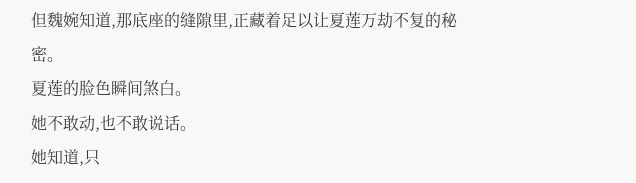但魏婉知道,那底座的缝隙里,正藏着足以让夏莲万劫不复的秘密。
夏莲的脸色瞬间煞白。
她不敢动,也不敢说话。
她知道,只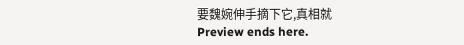要魏婉伸手摘下它,真相就
Preview ends here.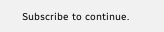Subscribe to continue.